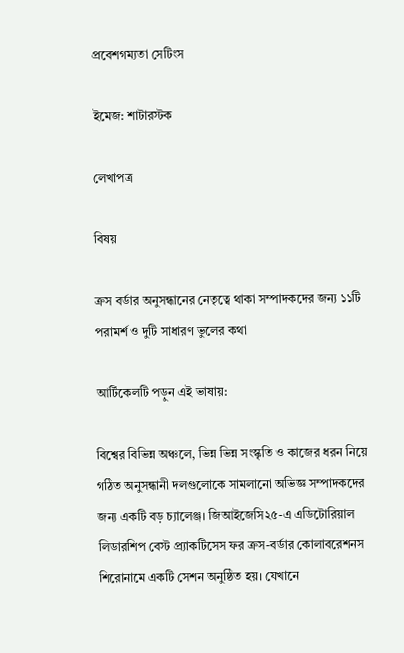প্রবেশগম্যতা সেটিংস

ইমেজ: শাটারস্টক

লেখাপত্র

বিষয়

ক্রস বর্ডার অনুসন্ধানের নেতৃত্বে থাকা সম্পাদকদের জন্য ১১টি পরামর্শ ও দুটি সাধারণ ভুলের কথা

আর্টিকেলটি পড়ুন এই ভাষায়:

বিশ্বের বিভিন্ন অঞ্চলে, ভিন্ন ভিন্ন সংস্কৃতি ও কাজের ধরন নিয়ে গঠিত অনুসন্ধানী দলগুলোকে সামলানো অভিজ্ঞ সম্পাদকদের জন্য একটি বড় চ্যালেঞ্জ। জিআইজেসি২৫-এ এডিটোরিয়াল লিডারশিপ বেস্ট প্র্যাকটিসেস ফর ক্রস-বর্ডার কোলাবরেশনস শিরোনামে একটি সেশন অনুষ্ঠিত হয়। যেখানে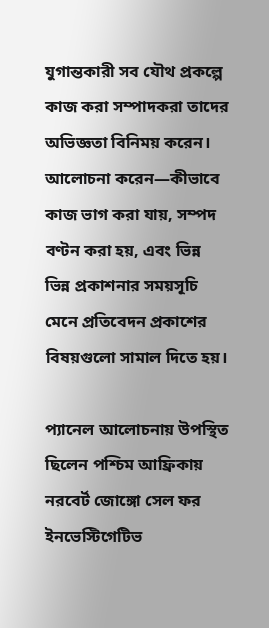যুগান্তকারী সব যৌথ প্রকল্পে কাজ করা সম্পাদকরা তাদের অভিজ্ঞতা বিনিময় করেন। আলোচনা করেন—কীভাবে কাজ ভাগ করা যায়, সম্পদ বণ্টন করা হয়, এবং ভিন্ন ভিন্ন প্রকাশনার সময়সূচি মেনে প্রতিবেদন প্রকাশের বিষয়গুলো সামাল দিতে হয়।

প্যানেল আলোচনায় উপস্থিত ছিলেন পশ্চিম আফ্রিকায় নরবের্ট জোঙ্গো সেল ফর ইনভেস্টিগেটিভ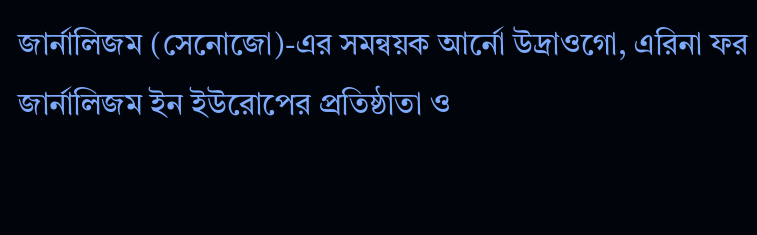জার্নালিজম (সেনোজো)-এর সমন্বয়ক আর্নো উদ্রাওগো, এরিনা ফর জার্নালিজম ইন ইউরোপের প্রতিষ্ঠাতা ও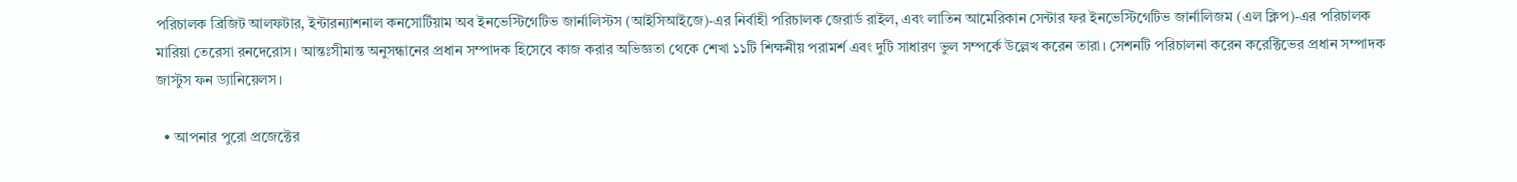পরিচালক ব্রিজিট আলফটার, ইন্টারন্যাশনাল কনসোর্টিয়াম অব ইনভেস্টিগেটিভ জার্নালিস্টস (আইসিআইজে)-এর নির্বাহী পরিচালক জেরার্ড রাইল, এবং লাতিন আমেরিকান সেন্টার ফর ইনভেস্টিগেটিভ জার্নালিজম (এল ক্লিপ)-এর পরিচালক মারিয়া তেরেসা রনদেরোস। আন্তঃসীমান্ত অনুসন্ধানের প্রধান সম্পাদক হিসেবে কাজ করার অভিজ্ঞতা থেকে শেখা ১১টি শিক্ষনীয় পরামর্শ এবং দুটি সাধারণ ভুল সম্পর্কে উল্লেখ করেন তারা। সেশনটি পরিচালনা করেন করেক্টিভের প্রধান সম্পাদক জাস্টুস ফন ড্যানিয়েলস।

  • আপনার পুরো প্রজেক্টের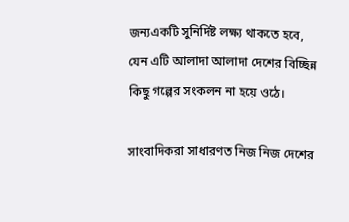জন্যএকটি সুনির্দিষ্ট লক্ষ্য থাকতে হবে, যেন এটি আলাদা আলাদা দেশের বিচ্ছিন্ন কিছু গল্পের সংকলন না হয়ে ওঠে।

সাংবাদিকরা সাধারণত নিজ নিজ দেশের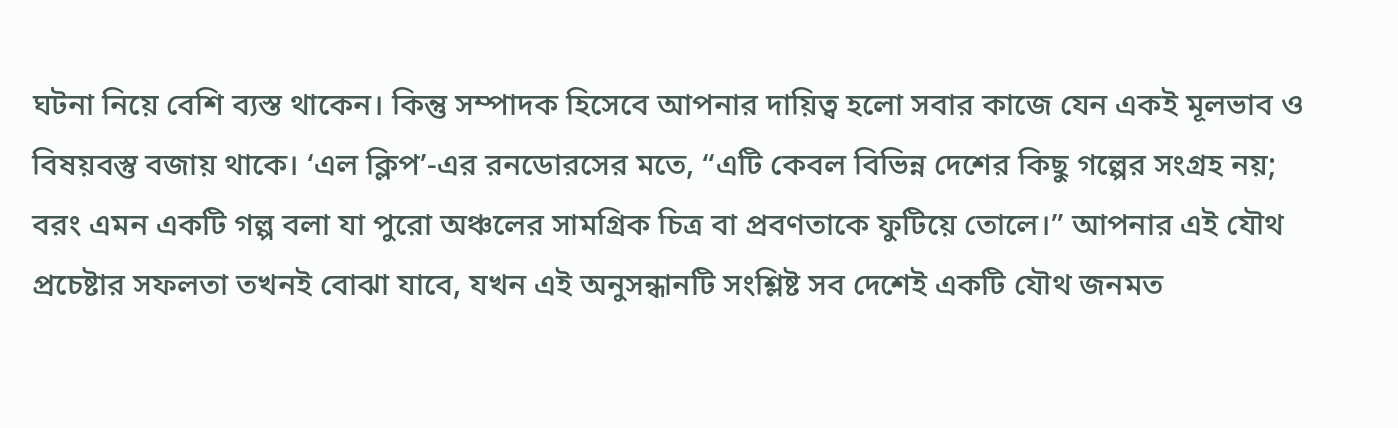ঘটনা নিয়ে বেশি ব্যস্ত থাকেন। কিন্তু সম্পাদক হিসেবে আপনার দায়িত্ব হলো সবার কাজে যেন একই মূলভাব ও বিষয়বস্তু বজায় থাকে। ‘এল ক্লিপ’-এর রনডোরসের মতে, “এটি কেবল বিভিন্ন দেশের কিছু গল্পের সংগ্রহ নয়; বরং এমন একটি গল্প বলা যা পুরো অঞ্চলের সামগ্রিক চিত্র বা প্রবণতাকে ফুটিয়ে তোলে।” আপনার এই যৌথ প্রচেষ্টার সফলতা তখনই বোঝা যাবে, যখন এই অনুসন্ধানটি সংশ্লিষ্ট সব দেশেই একটি যৌথ জনমত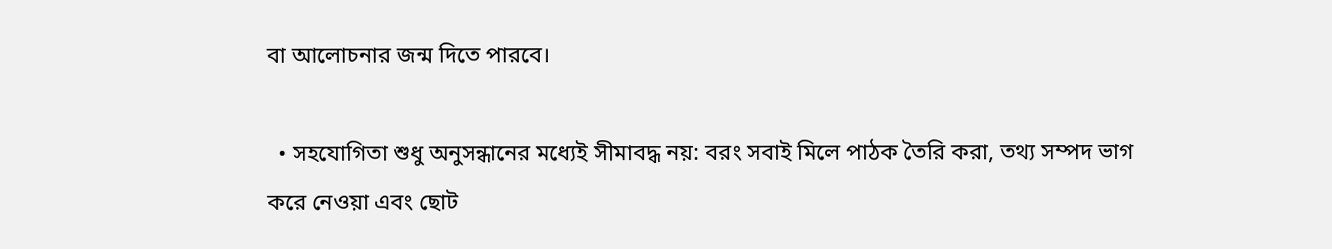বা আলোচনার জন্ম দিতে পারবে।

  • সহযোগিতা শুধু অনুসন্ধানের মধ্যেই সীমাবদ্ধ নয়: বরং সবাই মিলে পাঠক তৈরি করা, তথ্য সম্পদ ভাগ করে নেওয়া এবং ছোট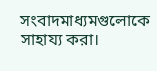সংবাদমাধ্যমগুলোকে সাহায্য করা।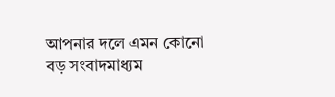আপনার দলে এমন কোনো বড় সংবাদমাধ্যম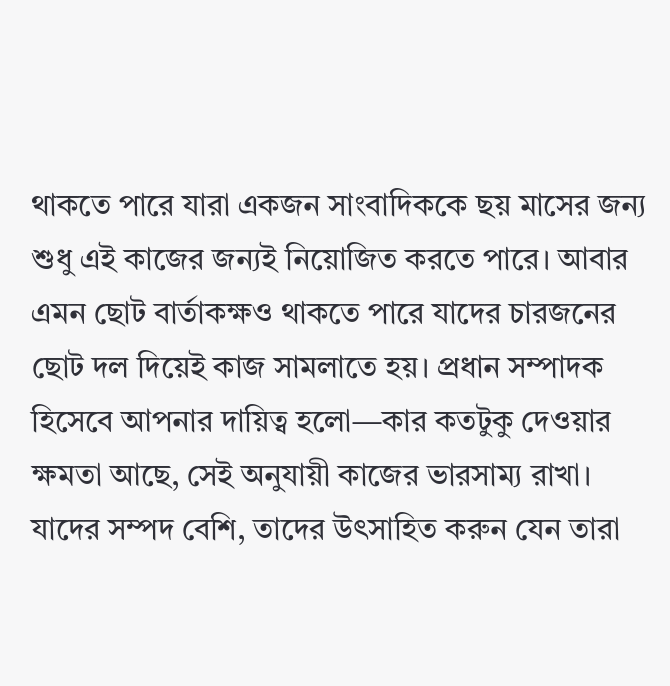থাকতে পারে যারা একজন সাংবাদিককে ছয় মাসের জন্য শুধু এই কাজের জন্যই নিয়োজিত করতে পারে। আবার এমন ছোট বার্তাকক্ষও থাকতে পারে যাদের চারজনের ছোট দল দিয়েই কাজ সামলাতে হয়। প্রধান সম্পাদক হিসেবে আপনার দায়িত্ব হলো—কার কতটুকু দেওয়ার ক্ষমতা আছে, সেই অনুযায়ী কাজের ভারসাম্য রাখা। যাদের সম্পদ বেশি, তাদের উৎসাহিত করুন যেন তারা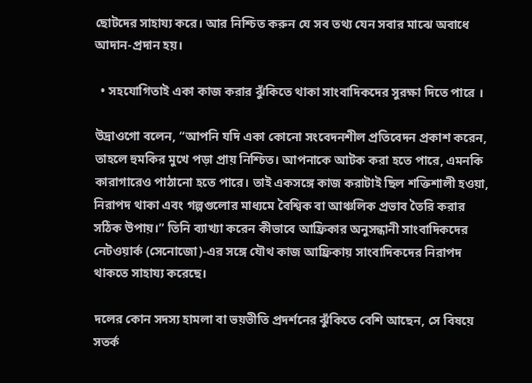ছোটদের সাহায্য করে। আর নিশ্চিত করুন যে সব তথ্য যেন সবার মাঝে অবাধে আদান-প্রদান হয়।

  • সহযোগিতাই একা কাজ করার ঝুঁকিতে থাকা সাংবাদিকদের সুরক্ষা দিতে পারে ।

উদ্রাওগো বলেন, “আপনি যদি একা কোনো সংবেদনশীল প্রতিবেদন প্রকাশ করেন, তাহলে হুমকির মুখে পড়া প্রায় নিশ্চিত। আপনাকে আটক করা হতে পারে, এমনকি কারাগারেও পাঠানো হতে পারে। তাই একসঙ্গে কাজ করাটাই ছিল শক্তিশালী হওয়া, নিরাপদ থাকা এবং গল্পগুলোর মাধ্যমে বৈশ্বিক বা আঞ্চলিক প্রভাব তৈরি করার সঠিক উপায়।” তিনি ব্যাখ্যা করেন কীভাবে আফ্রিকার অনুসন্ধানী সাংবাদিকদের নেটওয়ার্ক (সেনোজো)-এর সঙ্গে যৌথ কাজ আফ্রিকায় সাংবাদিকদের নিরাপদ থাকতে সাহায্য করেছে।

দলের কোন সদস্য হামলা বা ভয়ভীতি প্রদর্শনের ঝুঁকিতে বেশি আছেন, সে বিষয়ে সতর্ক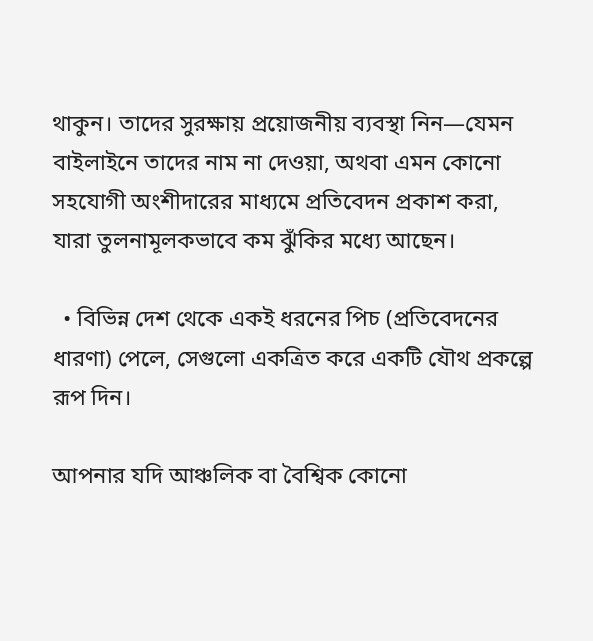থাকুন। তাদের সুরক্ষায় প্রয়োজনীয় ব্যবস্থা নিন—যেমন বাইলাইনে তাদের নাম না দেওয়া, অথবা এমন কোনো সহযোগী অংশীদারের মাধ্যমে প্রতিবেদন প্রকাশ করা, যারা তুলনামূলকভাবে কম ঝুঁকির মধ্যে আছেন।

  • বিভিন্ন দেশ থেকে একই ধরনের পিচ (প্রতিবেদনের ধারণা) পেলে, সেগুলো একত্রিত করে একটি যৌথ প্রকল্পে রূপ দিন।

আপনার যদি আঞ্চলিক বা বৈশ্বিক কোনো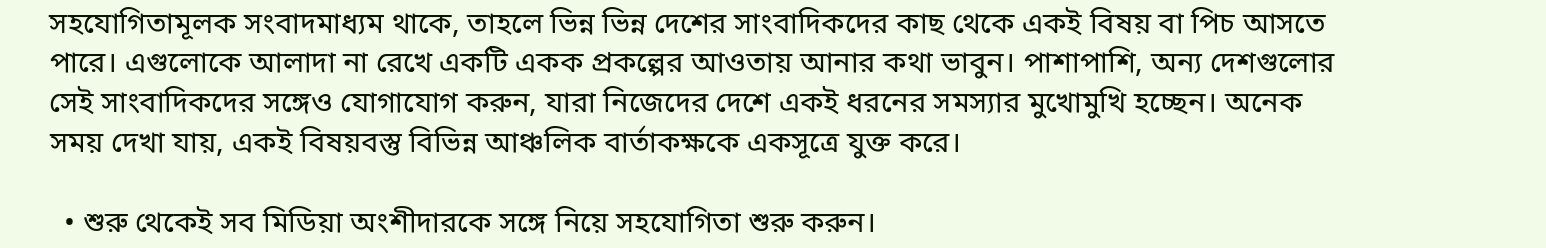সহযোগিতামূলক সংবাদমাধ্যম থাকে, তাহলে ভিন্ন ভিন্ন দেশের সাংবাদিকদের কাছ থেকে একই বিষয় বা পিচ আসতে পারে। এগুলোকে আলাদা না রেখে একটি একক প্রকল্পের আওতায় আনার কথা ভাবুন। পাশাপাশি, অন্য দেশগুলোর সেই সাংবাদিকদের সঙ্গেও যোগাযোগ করুন, যারা নিজেদের দেশে একই ধরনের সমস্যার মুখোমুখি হচ্ছেন। অনেক সময় দেখা যায়, একই বিষয়বস্তু বিভিন্ন আঞ্চলিক বার্তাকক্ষকে একসূত্রে যুক্ত করে।

  • শুরু থেকেই সব মিডিয়া অংশীদারকে সঙ্গে নিয়ে সহযোগিতা শুরু করুন।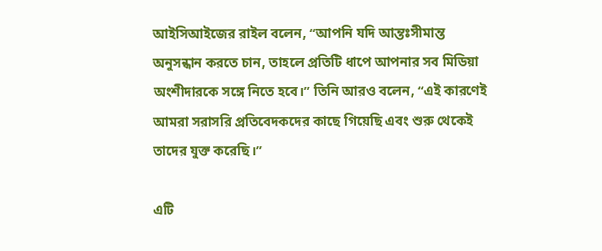আইসিআইজের রাইল বলেন, “আপনি যদি আন্তঃসীমান্ত অনুসন্ধান করতে চান, তাহলে প্রতিটি ধাপে আপনার সব মিডিয়া অংশীদারকে সঙ্গে নিতে হবে।” তিনি আরও বলেন, “এই কারণেই আমরা সরাসরি প্রতিবেদকদের কাছে গিয়েছি এবং শুরু থেকেই তাদের যুক্ত করেছি।”

এটি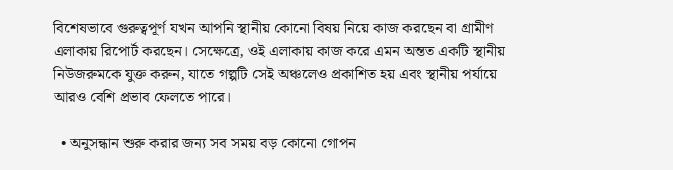বিশেষভাবে গুরুত্বপূর্ণ যখন আপনি স্থানীয় কোনো বিষয় নিয়ে কাজ করছেন বা গ্রামীণ এলাকায় রিপোর্ট করছেন। সেক্ষেত্রে, ওই এলাকায় কাজ করে এমন অন্তত একটি স্থানীয় নিউজরুমকে যুক্ত করুন, যাতে গল্পটি সেই অঞ্চলেও প্রকাশিত হয় এবং স্থানীয় পর্যায়ে আরও বেশি প্রভাব ফেলতে পারে।

  • অনুসন্ধান শুরু করার জন্য সব সময় বড় কোনো গোপন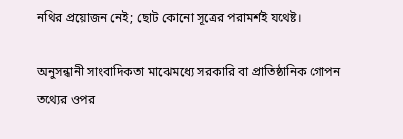নথির প্রয়োজন নেই; ছোট কোনো সূত্রের পরামর্শই যথেষ্ট।

অনুসন্ধানী সাংবাদিকতা মাঝেমধ্যে সরকারি বা প্রাতিষ্ঠানিক গোপন তথ্যের ওপর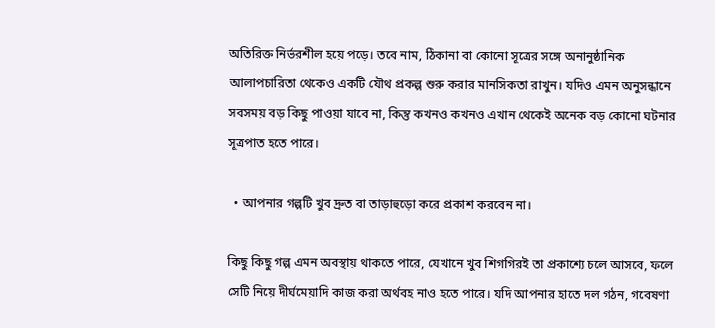অতিরিক্ত নির্ভরশীল হয়ে পড়ে। তবে নাম, ঠিকানা বা কোনো সূত্রের সঙ্গে অনানুষ্ঠানিক আলাপচারিতা থেকেও একটি যৌথ প্রকল্প শুরু করার মানসিকতা রাখুন। যদিও এমন অনুসন্ধানে সবসময় বড় কিছু পাওয়া যাবে না, কিন্তু কখনও কখনও এখান থেকেই অনেক বড় কোনো ঘটনার সূত্রপাত হতে পারে।

  • আপনার গল্পটি খুব দ্রুত বা তাড়াহুড়ো করে প্রকাশ করবেন না।

কিছু কিছু গল্প এমন অবস্থায় থাকতে পারে, যেখানে খুব শিগগিরই তা প্রকাশ্যে চলে আসবে, ফলে সেটি নিয়ে দীর্ঘমেয়াদি কাজ করা অর্থবহ নাও হতে পারে। যদি আপনার হাতে দল গঠন, গবেষণা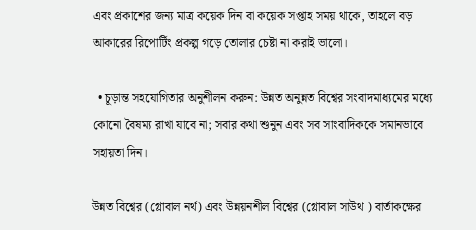এবং প্রকাশের জন্য মাত্র কয়েক দিন বা কয়েক সপ্তাহ সময় থাকে, তাহলে বড় আকারের রিপোর্টিং প্রকল্প গড়ে তোলার চেষ্টা না করাই ভালো।

  • চূড়ান্ত সহযোগিতার অনুশীলন করুন: উন্নত অনুন্নত বিশ্বের সংবাদমাধ্যমের মধ্যে কোনো বৈষম্য রাখা যাবে না; সবার কথা শুনুন এবং সব সাংবাদিককে সমানভাবে সহায়তা দিন।

উন্নত বিশ্বের (গ্লোবাল নর্থ) এবং উন্নয়নশীল বিশ্বের (গ্লোবাল সাউথ ) বার্তাকক্ষের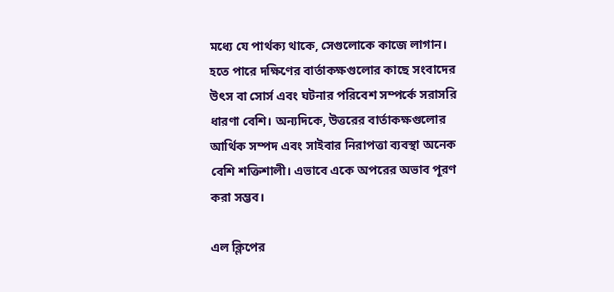মধ্যে যে পার্থক্য থাকে, সেগুলোকে কাজে লাগান। হতে পারে দক্ষিণের বার্তাকক্ষগুলোর কাছে সংবাদের উৎস বা সোর্স এবং ঘটনার পরিবেশ সম্পর্কে সরাসরি ধারণা বেশি। অন্যদিকে, উত্তরের বার্তাকক্ষগুলোর আর্থিক সম্পদ এবং সাইবার নিরাপত্তা ব্যবস্থা অনেক বেশি শক্তিশালী। এভাবে একে অপরের অভাব পূরণ করা সম্ভব।

এল ক্লিপের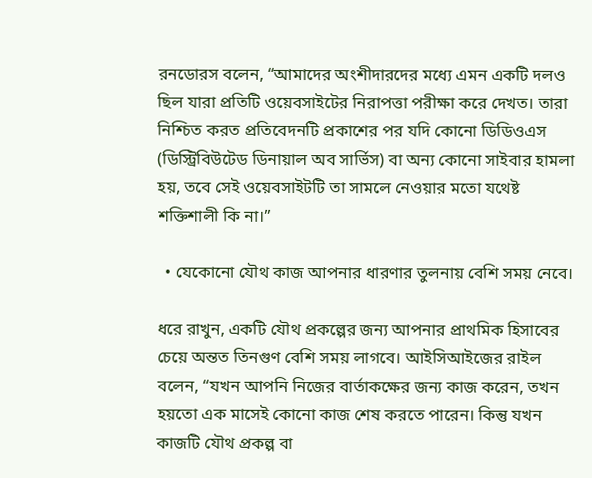রনডোরস বলেন, “আমাদের অংশীদারদের মধ্যে এমন একটি দলও ছিল যারা প্রতিটি ওয়েবসাইটের নিরাপত্তা পরীক্ষা করে দেখত। তারা নিশ্চিত করত প্রতিবেদনটি প্রকাশের পর যদি কোনো ডিডিওএস (ডিস্ট্রিবিউটেড ডিনায়াল অব সার্ভিস) বা অন্য কোনো সাইবার হামলা হয়, তবে সেই ওয়েবসাইটটি তা সামলে নেওয়ার মতো যথেষ্ট শক্তিশালী কি না।”

  • যেকোনো যৌথ কাজ আপনার ধারণার তুলনায় বেশি সময় নেবে।

ধরে রাখুন, একটি যৌথ প্রকল্পের জন্য আপনার প্রাথমিক হিসাবের চেয়ে অন্তত তিনগুণ বেশি সময় লাগবে। আইসিআইজের রাইল বলেন, “যখন আপনি নিজের বার্তাকক্ষের জন্য কাজ করেন, তখন হয়তো এক মাসেই কোনো কাজ শেষ করতে পারেন। কিন্তু যখন কাজটি যৌথ প্রকল্প বা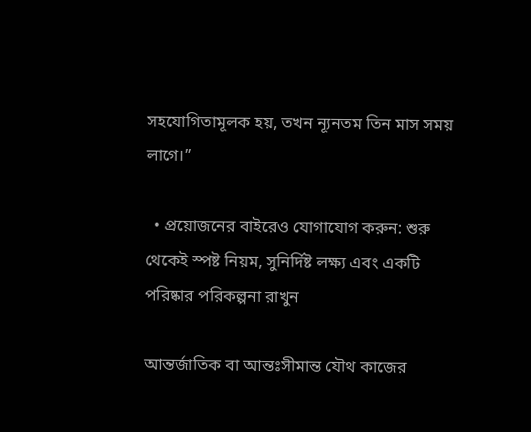সহযোগিতামূলক হয়, তখন ন্যূনতম তিন মাস সময় লাগে।”

  • প্রয়োজনের বাইরেও যোগাযোগ করুন: শুরু থেকেই স্পষ্ট নিয়ম, সুনির্দিষ্ট লক্ষ্য এবং একটি পরিষ্কার পরিকল্পনা রাখুন

আন্তর্জাতিক বা আন্তঃসীমান্ত যৌথ কাজের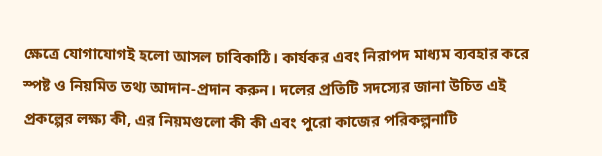ক্ষেত্রে যোগাযোগই হলো আসল চাবিকাঠি। কার্যকর এবং নিরাপদ মাধ্যম ব্যবহার করে স্পষ্ট ও নিয়মিত তথ্য আদান-প্রদান করুন। দলের প্রতিটি সদস্যের জানা উচিত এই প্রকল্পের লক্ষ্য কী, এর নিয়মগুলো কী কী এবং পুরো কাজের পরিকল্পনাটি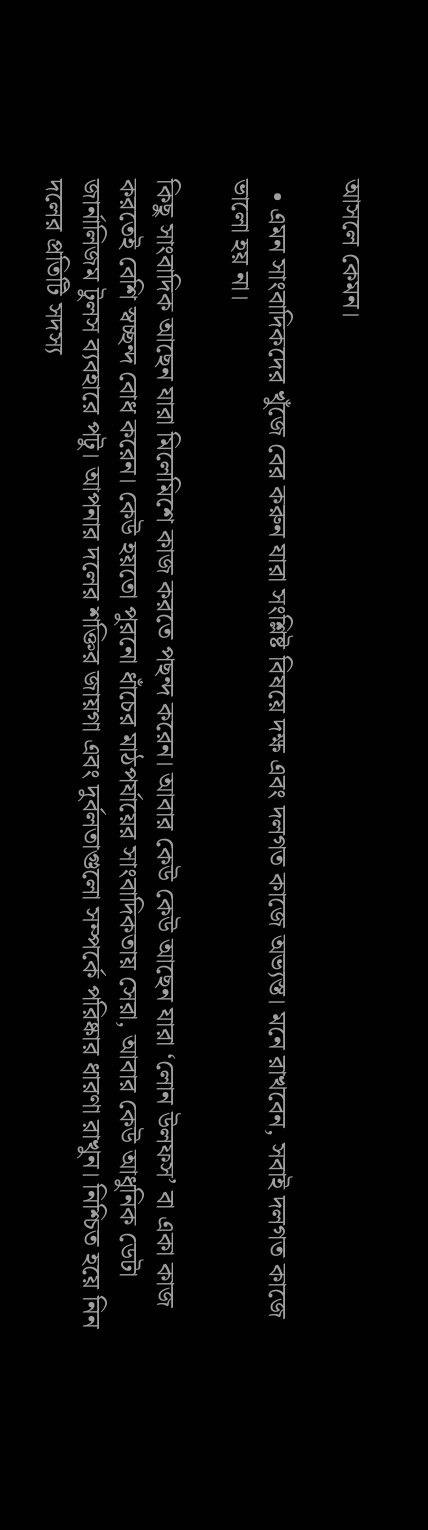আসলে কেমন।

  • এমন সাংবাদিকদের খুঁজে বের করুন যারা সংশ্লিষ্ট বিষয়ে দক্ষ এবং দলগত কাজে অভ্যস্ত। মনে রাখবেন, সবাই দলগত কাজে ভালো হয় না।

কিছু সাংবাদিক আছেন যারা মিলেমিশে কাজ করতে পছন্দ করেন। আবার কেউ কেউ আছেন যারা ‘লোন উলফস’ বা একা কাজ করতেই বেশি স্বচ্ছন্দ বোধ করেন। কেউ হয়তো পুরনো ধাঁচের মাঠপর্যায়ের সাংবাদিকতায় সেরা, আবার কেউ আধুনিক ডেটা জার্নালিজম টুলস ব্যবহারে পটু। আপনার দলের শক্তির জায়গা এবং দুর্বলতাগুলো সম্পর্কে পরিষ্কার ধারণা রাখুন। নিশ্চিত হয়ে নিন দলের প্রতিটি সদস্য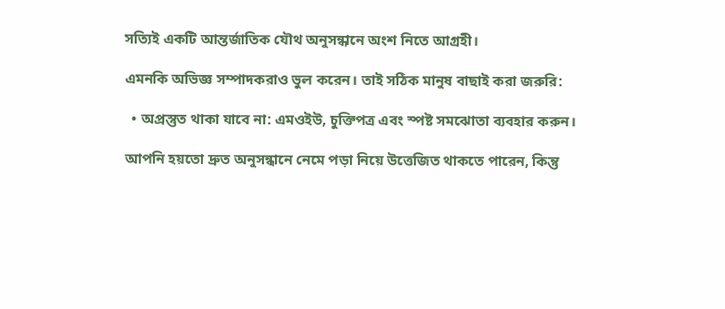সত্যিই একটি আন্তর্জাতিক যৌথ অনুসন্ধানে অংশ নিতে আগ্রহী।

এমনকি অভিজ্ঞ সম্পাদকরাও ভুল করেন। তাই সঠিক মানুষ বাছাই করা জরুরি:

  • অপ্রস্তুত থাকা যাবে না: এমওইউ, চুক্তিপত্র এবং স্পষ্ট সমঝোতা ব্যবহার করুন।

আপনি হয়তো দ্রুত অনুসন্ধানে নেমে পড়া নিয়ে উত্তেজিত থাকতে পারেন, কিন্তু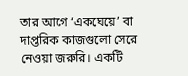তার আগে ‘একঘেয়ে’ বা দাপ্তরিক কাজগুলো সেরে নেওয়া জরুরি। একটি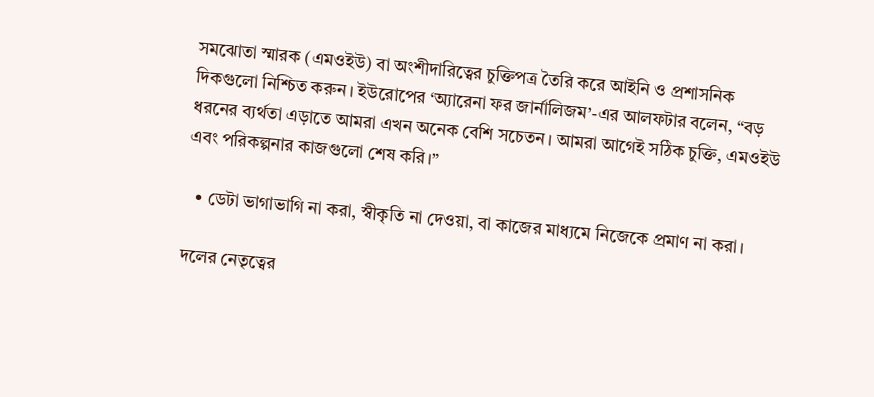সমঝোতা স্মারক (এমওইউ) বা অংশীদারিত্বের চুক্তিপত্র তৈরি করে আইনি ও প্রশাসনিক দিকগুলো নিশ্চিত করুন। ইউরোপের ‘অ্যারেনা ফর জার্নালিজম’-এর আলফটার বলেন, “বড় ধরনের ব্যর্থতা এড়াতে আমরা এখন অনেক বেশি সচেতন। আমরা আগেই সঠিক চুক্তি, এমওইউ এবং পরিকল্পনার কাজগুলো শেষ করি।”

  • ডেটা ভাগাভাগি না করা, স্বীকৃতি না দেওয়া, বা কাজের মাধ্যমে নিজেকে প্রমাণ না করা।

দলের নেতৃত্বের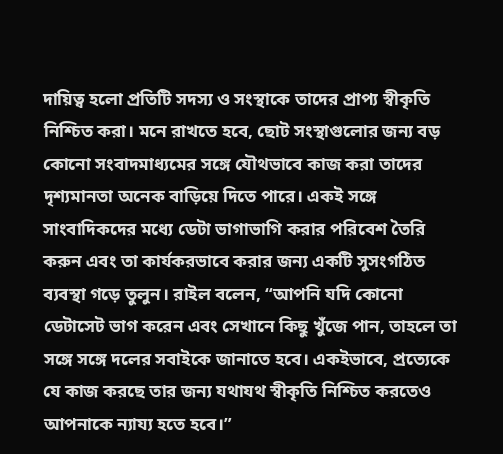দায়িত্ব হলো প্রতিটি সদস্য ও সংস্থাকে তাদের প্রাপ্য স্বীকৃতি নিশ্চিত করা। মনে রাখতে হবে, ছোট সংস্থাগুলোর জন্য বড় কোনো সংবাদমাধ্যমের সঙ্গে যৌথভাবে কাজ করা তাদের দৃশ্যমানতা অনেক বাড়িয়ে দিতে পারে। একই সঙ্গে সাংবাদিকদের মধ্যে ডেটা ভাগাভাগি করার পরিবেশ তৈরি করুন এবং তা কার্যকরভাবে করার জন্য একটি সুসংগঠিত ব্যবস্থা গড়ে তুলুন। রাইল বলেন, “আপনি যদি কোনো ডেটাসেট ভাগ করেন এবং সেখানে কিছু খুঁজে পান, তাহলে তা সঙ্গে সঙ্গে দলের সবাইকে জানাতে হবে। একইভাবে, প্রত্যেকে যে কাজ করছে তার জন্য যথাযথ স্বীকৃতি নিশ্চিত করতেও আপনাকে ন্যায্য হতে হবে।”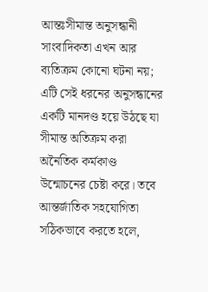আন্তঃসীমান্ত অনুসন্ধানী সাংবাদিকতা এখন আর ব্যতিক্রম কোনো ঘটনা নয়; এটি সেই ধরনের অনুসন্ধানের একটি মানদণ্ড হয়ে উঠছে যা সীমান্ত অতিক্রম করা অনৈতিক কর্মকাণ্ড উন্মোচনের চেষ্টা করে। তবে আন্তর্জাতিক সহযোগিতা সঠিকভাবে করতে হলে,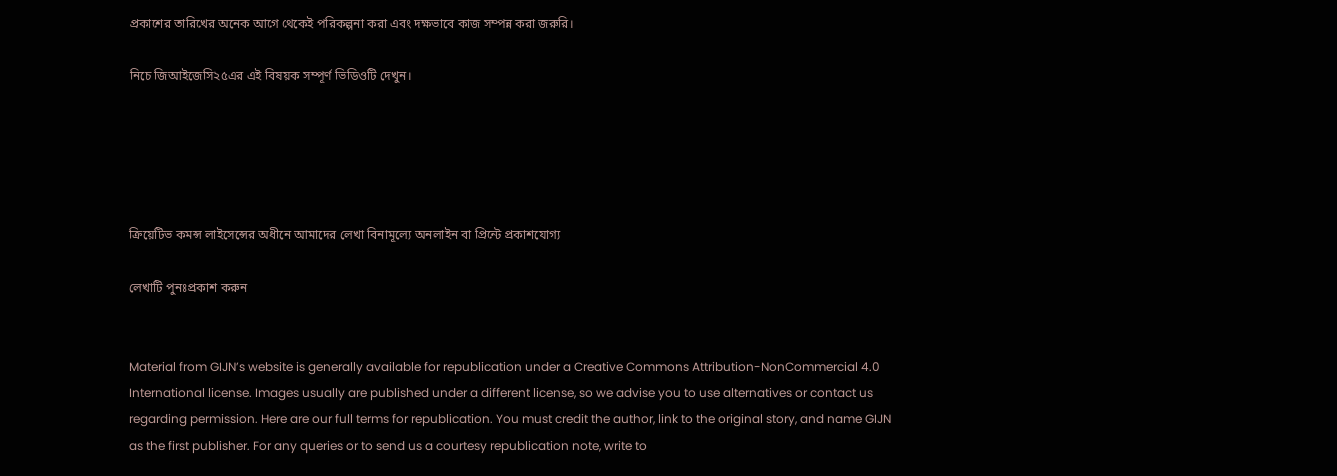প্রকাশের তারিখের অনেক আগে থেকেই পরিকল্পনা করা এবং দক্ষভাবে কাজ সম্পন্ন করা জরুরি।

নিচে জিআইজেসি২৫এর এই বিষয়ক সম্পূর্ণ ভিডিওটি দেখুন।





ক্রিয়েটিভ কমন্স লাইসেন্সের অধীনে আমাদের লেখা বিনামূল্যে অনলাইন বা প্রিন্টে প্রকাশযোগ্য

লেখাটি পুনঃপ্রকাশ করুন


Material from GIJN’s website is generally available for republication under a Creative Commons Attribution-NonCommercial 4.0 International license. Images usually are published under a different license, so we advise you to use alternatives or contact us regarding permission. Here are our full terms for republication. You must credit the author, link to the original story, and name GIJN as the first publisher. For any queries or to send us a courtesy republication note, write to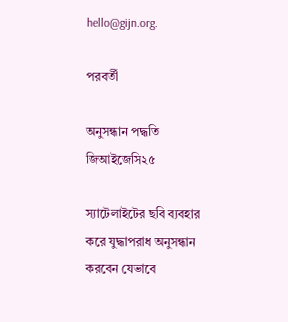hello@gijn.org.

পরবর্তী

অনুসন্ধান পদ্ধতি জিআইজেসি২৫

স্যাটেলাইটের ছবি ব্যবহার করে যুদ্ধাপরাধ অনুসন্ধান করবেন যেভাবে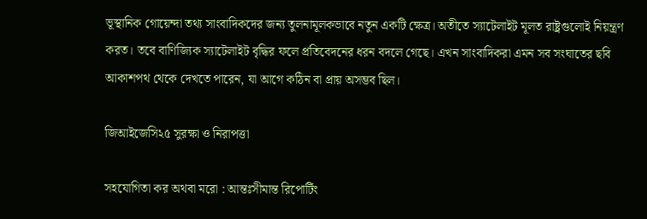ভূস্থানিক গোয়েন্দা তথ্য সাংবাদিকদের জন্য তুলনামূলকভাবে নতুন একটি ক্ষেত্র। অতীতে স্যাটেলাইট মূলত রাষ্ট্রগুলোই নিয়ন্ত্রণ করত। তবে বাণিজ্যিক স্যাটেলাইট বৃদ্ধির ফলে প্রতিবেদনের ধরন বদলে গেছে। এখন সাংবাদিকরা এমন সব সংঘাতের ছবি আকাশপথ থেকে দেখতে পারেন, যা আগে কঠিন বা প্রায় অসম্ভব ছিল।

জিআইজেসি২৫ সুরক্ষা ও নিরাপত্তা

সহযোগিতা কর অথবা মরো : আন্তঃসীমান্ত রিপোর্টিং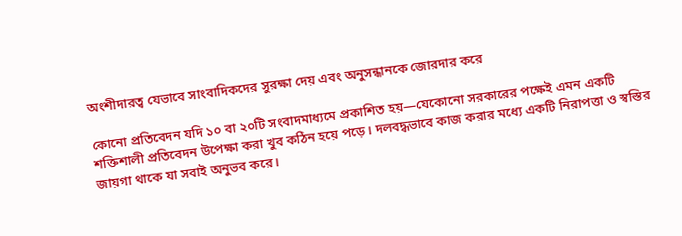অংশীদারত্ব যেভাবে সাংবাদিকদের সুরক্ষা দেয় এবং অনুসন্ধানকে জোরদার করে

কোনো প্রতিবেদন যদি ১০ বা ২০টি সংবাদমাধ্যমে প্রকাশিত হয়—যেকোনো সরকারের পক্ষেই এমন একটি শক্তিশালী প্রতিবেদন উপেক্ষা করা খুব কঠিন হয়ে পড়ে। দলবদ্ধভাবে কাজ করার মধ্যে একটি নিরাপত্তা ও স্বস্তির জায়গা থাকে যা সবাই অনুভব করে।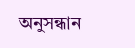অনুসন্ধান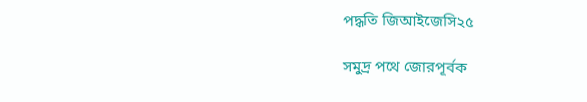পদ্ধতি জিআইজেসি২৫

সমুদ্র পথে জোরপূর্বক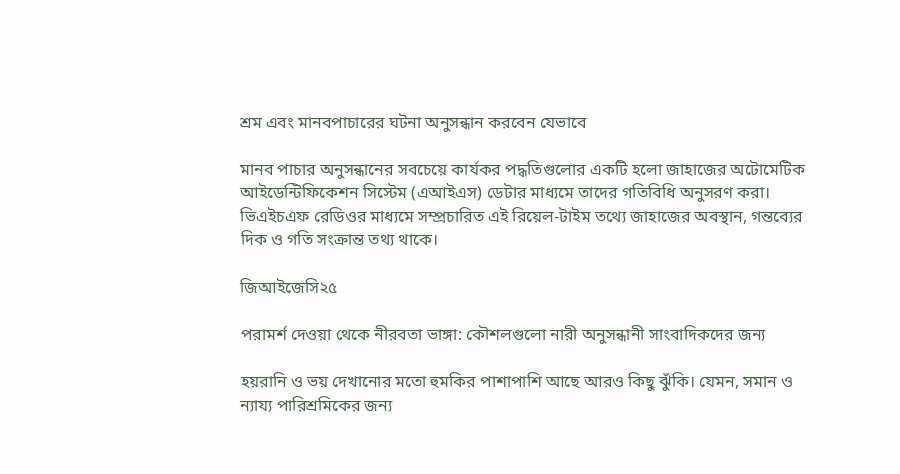শ্রম এবং মানবপাচারের ঘটনা অনুসন্ধান করবেন যেভাবে

মানব পাচার অনুসন্ধানের সবচেয়ে কার্যকর পদ্ধতিগুলোর একটি হলো জাহাজের অটোমেটিক আইডেন্টিফিকেশন সিস্টেম (এআইএস) ডেটার মাধ্যমে তাদের গতিবিধি অনুসরণ করা। ভিএইচএফ রেডিওর মাধ্যমে সম্প্রচারিত এই রিয়েল-টাইম তথ্যে জাহাজের অবস্থান, গন্তব্যের দিক ও গতি সংক্রান্ত তথ্য থাকে।

জিআইজেসি২৫

পরামর্শ দেওয়া থেকে নীরবতা ভাঙ্গা: কৌশলগুলো নারী অনুসন্ধানী সাংবাদিকদের জন্য

হয়রানি ও ভয় দেখানোর মতো হুমকির পাশাপাশি আছে আরও কিছু ঝুঁকি। যেমন, সমান ও ন্যায্য পারিশ্রমিকের জন্য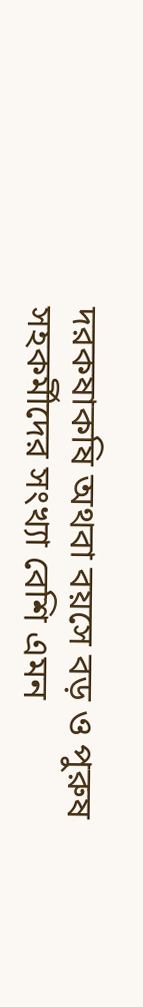দরকষাকষি অথবা বয়সে বড় ও পুরুষ সহকর্মীদের সংখ্যা বেশি এমন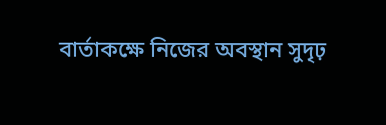বার্তাকক্ষে নিজের অবস্থান সুদৃঢ়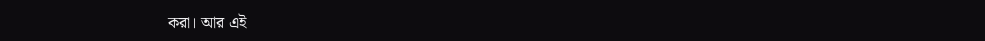করা। আর এই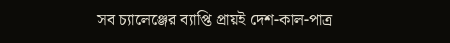সব চ্যালেঞ্জের ব্যাপ্তি প্রায়ই দেশ-কাল-পাত্র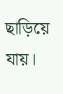ছাড়িয়ে যায়।